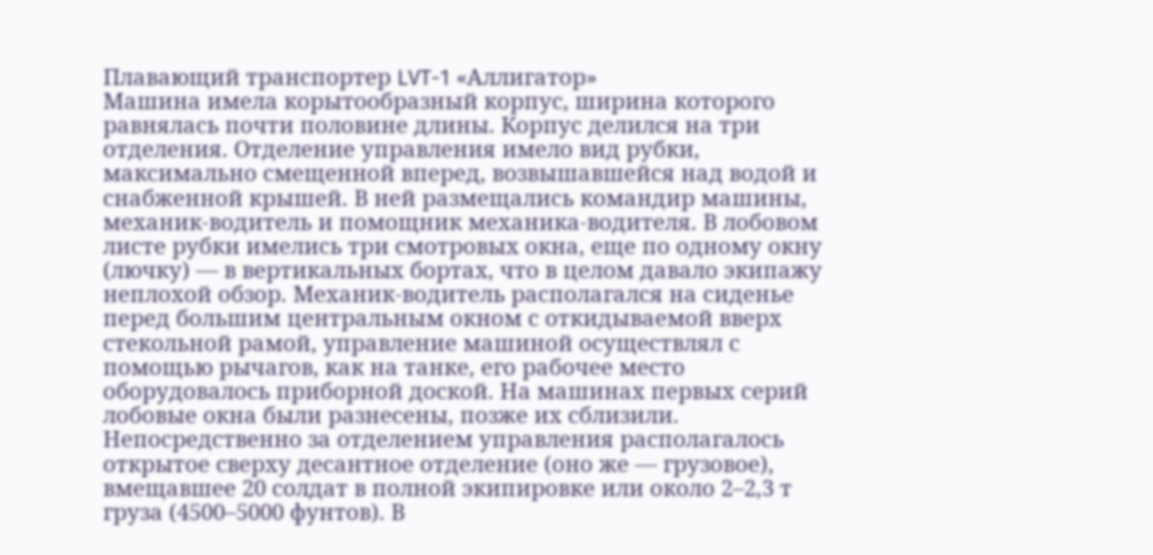Плавающий транспортер LVT-1 «Аллигатор»
Машина имела корытообразный корпус, ширина которого равнялась почти половине длины. Корпус делился на три отделения. Отделение управления имело вид рубки, максимально смещенной вперед, возвышавшейся над водой и снабженной крышей. В ней размещались командир машины, механик-водитель и помощник механика-водителя. В лобовом листе рубки имелись три смотровых окна, еще по одному окну (лючку) — в вертикальных бортах, что в целом давало экипажу неплохой обзор. Механик-водитель располагался на сиденье перед большим центральным окном с откидываемой вверх стекольной рамой, управление машиной осуществлял с помощью рычагов, как на танке, его рабочее место оборудовалось приборной доской. На машинах первых серий лобовые окна были разнесены, позже их сблизили.
Непосредственно за отделением управления располагалось открытое сверху десантное отделение (оно же — грузовое), вмещавшее 20 солдат в полной экипировке или около 2–2,3 т груза (4500–5000 фунтов). В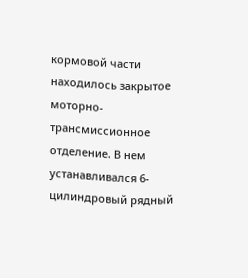кормовой части находилось закрытое моторно-трансмиссионное отделение. В нем устанавливался 6-цилиндровый рядный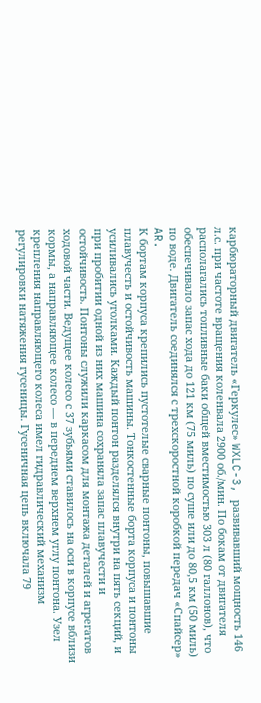карбюраторный двигатель «Геркулес» WXLC-3, развивавший мощность 146 л.с. при частоте вращения коленвала 2900 об./мин. По бокам от двигателя располагались топливные баки общей вместимостью 303 л (80 галлонов), что обеспечивало запас хода до 121 км (75 миль) по суше или до 80,5 км (50 миль) по воде. Двигатель соединялся с трехскоростной коробкой передач «Спайсер» AR.
К бортам корпуса крепились пустотелые сварные понтоны, повышавшие плавучесть и остойчивость машины. Тонкостенные борта корпуса и понтоны усиливались уголками. Каждый понтон разделялся внутри на пять секций, и при пробитии одной из них машина сохраняла запас плавучести и остойчивость. Понтоны служили каркасом для монтажа деталей и агрегатов ходовой части. Ведущее колесо с 37 зубьями ставилось на оси в корпусе вблизи кормы, а направляющее колесо — в переднем верхнем углу понтона. Узел крепления направляющего колеса имел гидравлический механизм регулировки натяжения гусеницы. Гусеничная цепь включала 79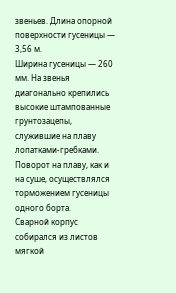звеньев. Длина опорной поверхности гусеницы — 3,56 м.
Ширина гусеницы — 260 мм. На звенья диагонально крепились высокие штампованные грунтозацепы, служившие на плаву лопатками-гребками. Поворот на плаву, как и на суше, осуществлялся торможением гусеницы одного борта.
Сварной корпус собирался из листов мягкой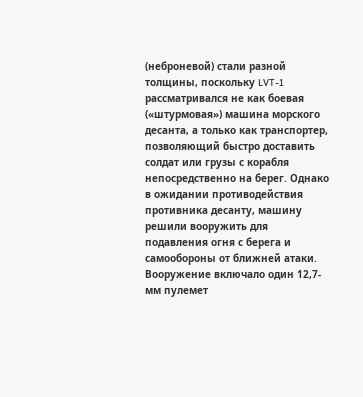(неброневой) стали разной толщины, поскольку LVT-1 рассматривался не как боевая («штурмовая») машина морского десанта, а только как транспортер, позволяющий быстро доставить солдат или грузы с корабля непосредственно на берег. Однако в ожидании противодействия противника десанту, машину решили вооружить для подавления огня с берега и самообороны от ближней атаки. Вооружение включало один 12,7-мм пулемет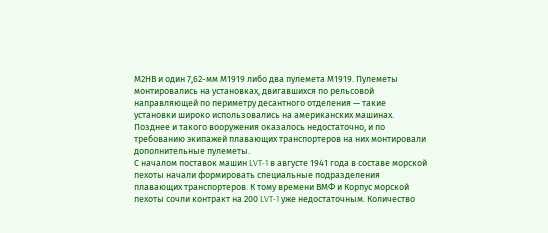М2НВ и один 7,62-мм М1919 либо два пулемета М1919. Пулеметы монтировались на установках, двигавшихся по рельсовой направляющей по периметру десантного отделения — такие установки широко использовались на американских машинах. Позднее и такого вооружения оказалось недостаточно, и по требованию экипажей плавающих транспортеров на них монтировали дополнительные пулеметы.
С началом поставок машин LVT-1 в августе 1941 года в составе морской пехоты начали формировать специальные подразделения плавающих транспортеров. К тому времени ВМФ и Корпус морской пехоты сочли контракт на 200 LVT-1 уже недостаточным. Количество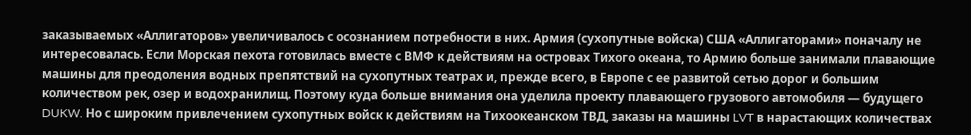заказываемых «Аллигаторов» увеличивалось с осознанием потребности в них. Армия (сухопутные войска) США «Аллигаторами» поначалу не интересовалась. Если Морская пехота готовилась вместе с ВМФ к действиям на островах Тихого океана, то Армию больше занимали плавающие машины для преодоления водных препятствий на сухопутных театрах и, прежде всего, в Европе с ее развитой сетью дорог и большим количеством рек, озер и водохранилищ. Поэтому куда больше внимания она уделила проекту плавающего грузового автомобиля — будущего DUKW. Но с широким привлечением сухопутных войск к действиям на Тихоокеанском ТВД, заказы на машины LVT в нарастающих количествах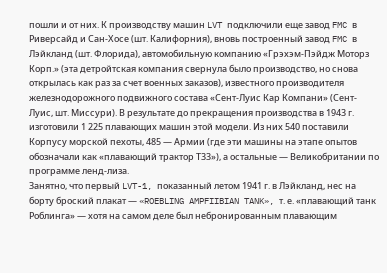пошли и от них. К производству машин LVT подключили еще завод FMC в Риверсайд и Сан-Хосе (шт. Калифорния), вновь построенный завод FMC в Лэйкланд (шт. Флорида), автомобильную компанию «Грэхэм-Пэйдж Моторз Корп.» (эта детройтская компания свернула было производство, но снова открылась как раз за счет военных заказов), известного производителя железнодорожного подвижного состава «Сент-Луис Кар Компани» (Сент-Луис, шт. Миссури). В результате до прекращения производства в 1943 г. изготовили 1 225 плавающих машин этой модели. Из них 540 поставили Корпусу морской пехоты, 485 — Армии (где эти машины на этапе опытов обозначали как «плавающий трактор Т33»), а остальные — Великобритании по программе ленд-лиза.
Занятно, что первый LVT-1, показанный летом 1941 г. в Лэйкланд, нес на борту броский плакат — «ROEBLING AMPFIIBIAN TANK», т. е. «плавающий танк Роблинга» — хотя на самом деле был небронированным плавающим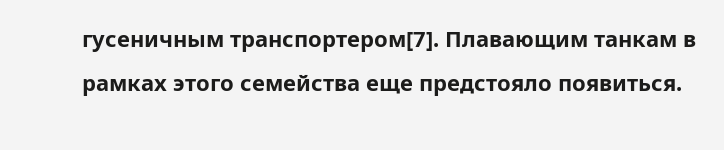гусеничным транспортером[7]. Плавающим танкам в рамках этого семейства еще предстояло появиться.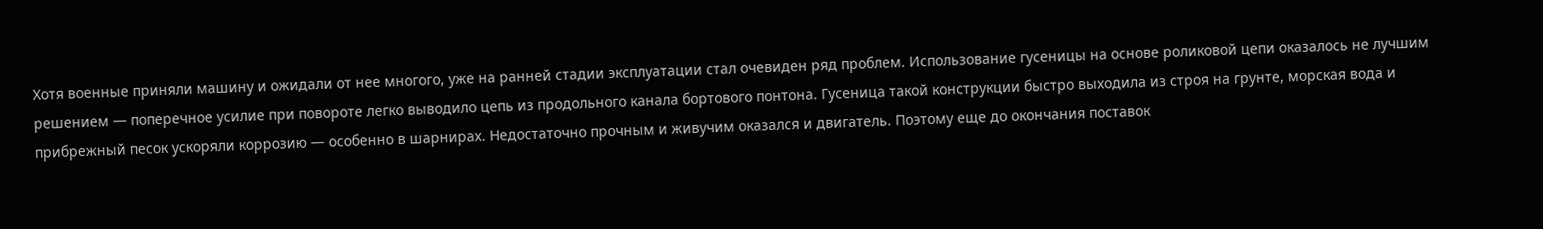Хотя военные приняли машину и ожидали от нее многого, уже на ранней стадии эксплуатации стал очевиден ряд проблем. Использование гусеницы на основе роликовой цепи оказалось не лучшим решением — поперечное усилие при повороте легко выводило цепь из продольного канала бортового понтона. Гусеница такой конструкции быстро выходила из строя на грунте, морская вода и прибрежный песок ускоряли коррозию — особенно в шарнирах. Недостаточно прочным и живучим оказался и двигатель. Поэтому еще до окончания поставок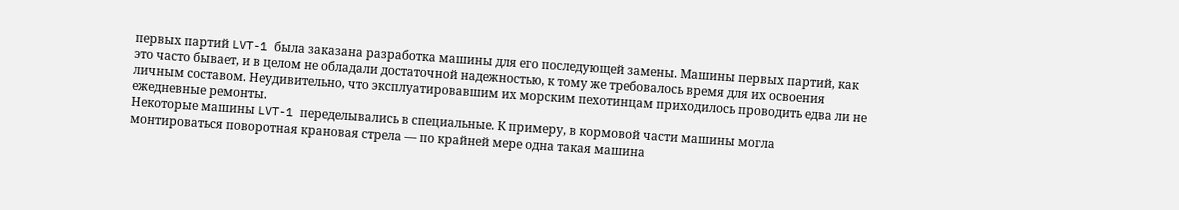первых партий LVT-1 была заказана разработка машины для его последующей замены. Машины первых партий, как это часто бывает, и в целом не обладали достаточной надежностью, к тому же требовалось время для их освоения личным составом. Неудивительно, что эксплуатировавшим их морским пехотинцам приходилось проводить едва ли не ежедневные ремонты.
Некоторые машины LVT-1 переделывались в специальные. К примеру, в кормовой части машины могла монтироваться поворотная крановая стрела — по крайней мере одна такая машина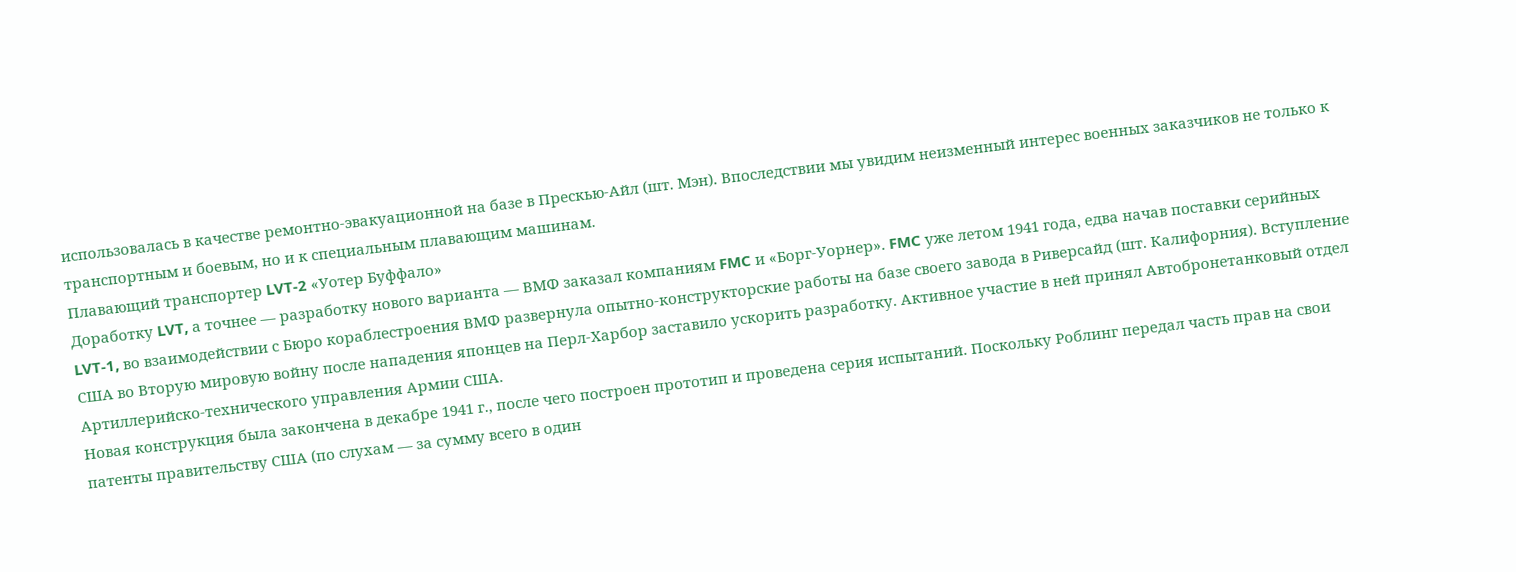использовалась в качестве ремонтно-эвакуационной на базе в Прескью-Айл (шт. Мэн). Впоследствии мы увидим неизменный интерес военных заказчиков не только к транспортным и боевым, но и к специальным плавающим машинам.
Плавающий транспортер LVT-2 «Уотер Буффало»
Доработку LVT, а точнее — разработку нового варианта — ВМФ заказал компаниям FMC и «Борг-Уорнер». FMC уже летом 1941 года, едва начав поставки серийных LVT-1, во взаимодействии с Бюро кораблестроения ВМФ развернула опытно-конструкторские работы на базе своего завода в Риверсайд (шт. Калифорния). Вступление США во Вторую мировую войну после нападения японцев на Перл-Харбор заставило ускорить разработку. Активное участие в ней принял Автобронетанковый отдел Артиллерийско-технического управления Армии США.
Новая конструкция была закончена в декабре 1941 г., после чего построен прототип и проведена серия испытаний. Поскольку Роблинг передал часть прав на свои патенты правительству США (по слухам — за сумму всего в один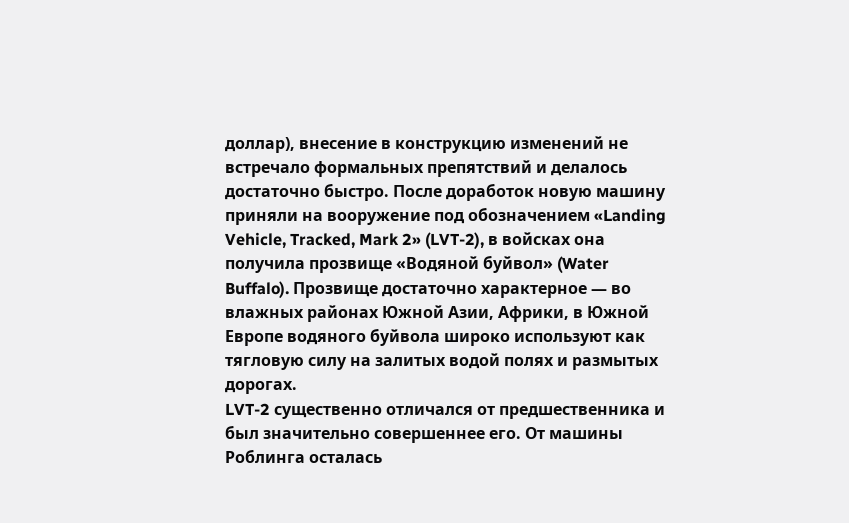доллар), внесение в конструкцию изменений не встречало формальных препятствий и делалось достаточно быстро. После доработок новую машину приняли на вооружение под обозначением «Landing Vehicle, Tracked, Mark 2» (LVT-2), в войсках она получила прозвище «Водяной буйвол» (Water Buffalo). Прозвище достаточно характерное — во влажных районах Южной Азии, Африки, в Южной Европе водяного буйвола широко используют как тягловую силу на залитых водой полях и размытых дорогах.
LVT-2 существенно отличался от предшественника и был значительно совершеннее его. От машины Роблинга осталась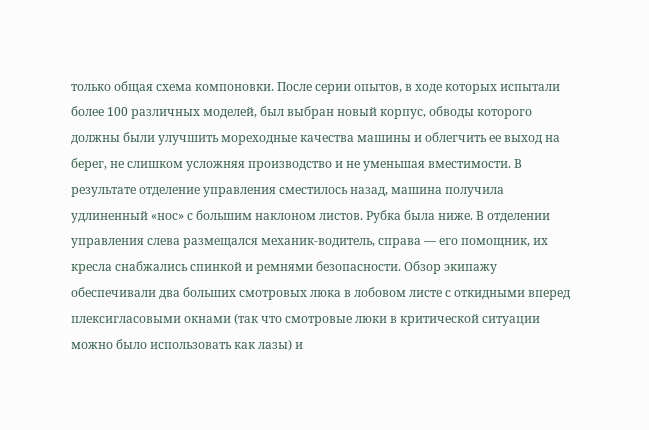только общая схема компоновки. После серии опытов, в ходе которых испытали более 100 различных моделей, был выбран новый корпус, обводы которого должны были улучшить мореходные качества машины и облегчить ее выход на берег, не слишком усложняя производство и не уменьшая вместимости. В результате отделение управления сместилось назад, машина получила удлиненный «нос» с большим наклоном листов. Рубка была ниже. В отделении управления слева размещался механик-водитель, справа — его помощник, их кресла снабжались спинкой и ремнями безопасности. Обзор экипажу обеспечивали два больших смотровых люка в лобовом листе с откидными вперед плексигласовыми окнами (так что смотровые люки в критической ситуации можно было использовать как лазы) и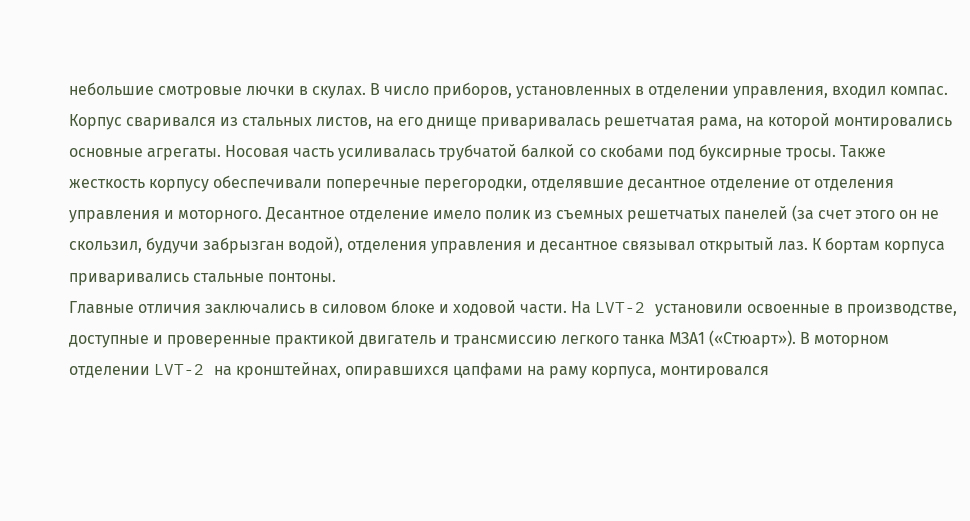небольшие смотровые лючки в скулах. В число приборов, установленных в отделении управления, входил компас.
Корпус сваривался из стальных листов, на его днище приваривалась решетчатая рама, на которой монтировались основные агрегаты. Носовая часть усиливалась трубчатой балкой со скобами под буксирные тросы. Также жесткость корпусу обеспечивали поперечные перегородки, отделявшие десантное отделение от отделения управления и моторного. Десантное отделение имело полик из съемных решетчатых панелей (за счет этого он не скользил, будучи забрызган водой), отделения управления и десантное связывал открытый лаз. К бортам корпуса приваривались стальные понтоны.
Главные отличия заключались в силовом блоке и ходовой части. На LVT-2 установили освоенные в производстве, доступные и проверенные практикой двигатель и трансмиссию легкого танка МЗА1 («Стюарт»). В моторном отделении LVT-2 на кронштейнах, опиравшихся цапфами на раму корпуса, монтировался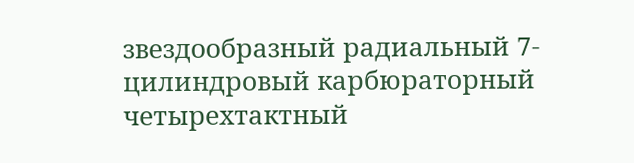звездообразный радиальный 7-цилиндровый карбюраторный четырехтактный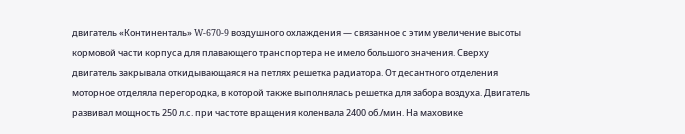двигатель «Континенталь» W-670-9 воздушного охлаждения — связанное с этим увеличение высоты кормовой части корпуса для плавающего транспортера не имело большого значения. Сверху двигатель закрывала откидывающаяся на петлях решетка радиатора. От десантного отделения моторное отделяла перегородка, в которой также выполнялась решетка для забора воздуха. Двигатель развивал мощность 250 л.с. при частоте вращения коленвала 2400 об./мин. На маховике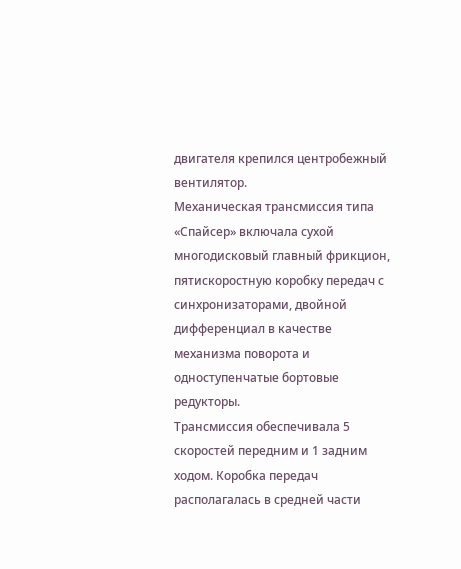двигателя крепился центробежный вентилятор.
Механическая трансмиссия типа «Спайсер» включала сухой многодисковый главный фрикцион, пятискоростную коробку передач с синхронизаторами, двойной дифференциал в качестве механизма поворота и одноступенчатые бортовые редукторы.
Трансмиссия обеспечивала 5 скоростей передним и 1 задним ходом. Коробка передач располагалась в средней части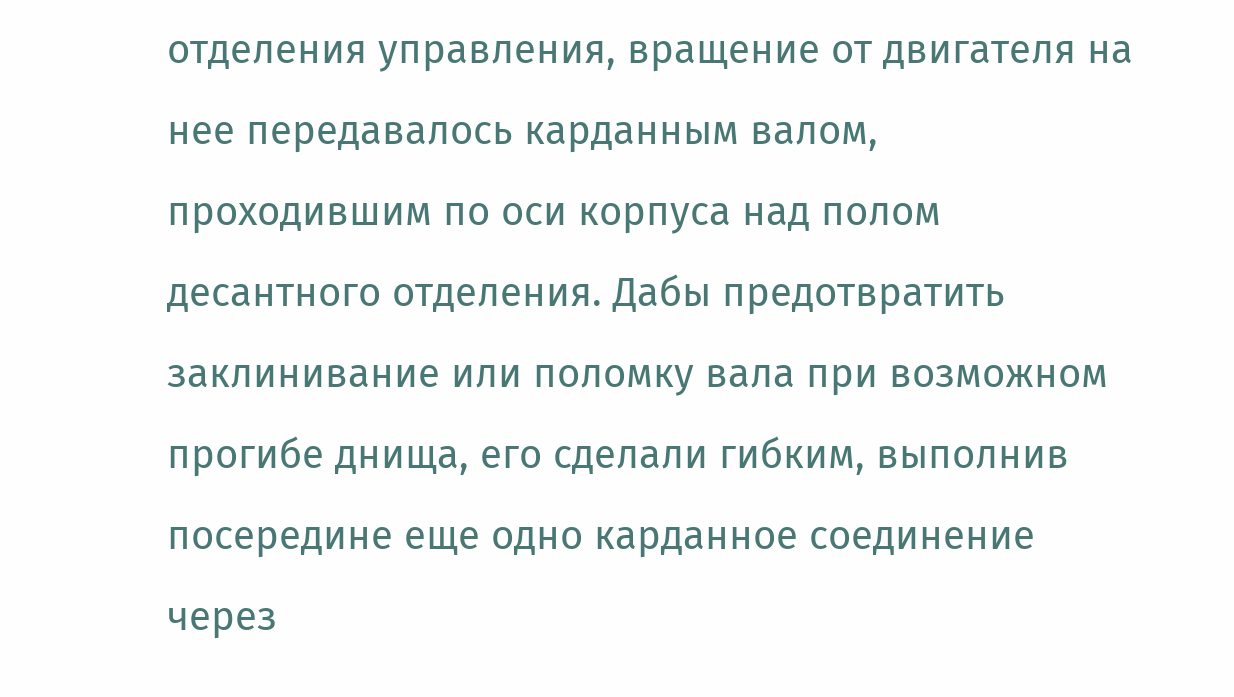отделения управления, вращение от двигателя на нее передавалось карданным валом, проходившим по оси корпуса над полом десантного отделения. Дабы предотвратить заклинивание или поломку вала при возможном прогибе днища, его сделали гибким, выполнив посередине еще одно карданное соединение через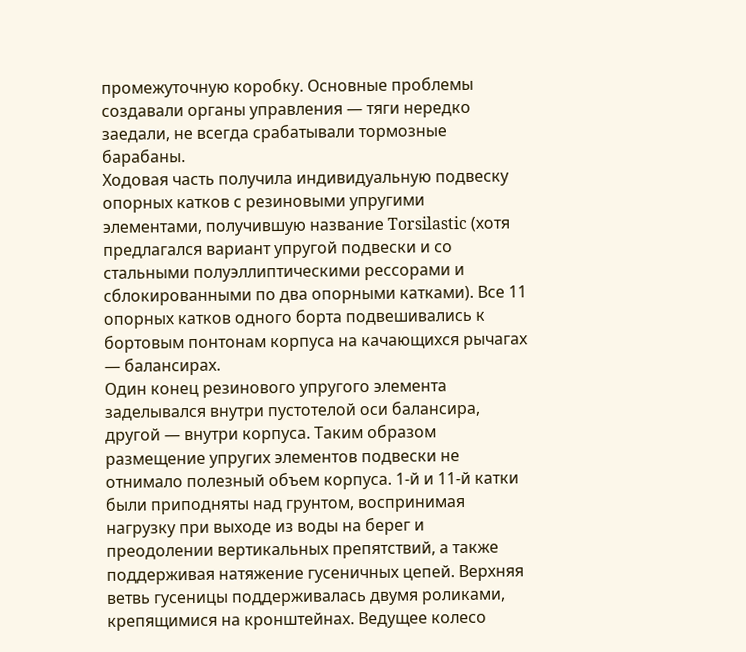промежуточную коробку. Основные проблемы создавали органы управления — тяги нередко заедали, не всегда срабатывали тормозные барабаны.
Ходовая часть получила индивидуальную подвеску опорных катков с резиновыми упругими элементами, получившую название Torsilastic (хотя предлагался вариант упругой подвески и со стальными полуэллиптическими рессорами и сблокированными по два опорными катками). Все 11 опорных катков одного борта подвешивались к бортовым понтонам корпуса на качающихся рычагах — балансирах.
Один конец резинового упругого элемента заделывался внутри пустотелой оси балансира, другой — внутри корпуса. Таким образом размещение упругих элементов подвески не отнимало полезный объем корпуса. 1-й и 11-й катки были приподняты над грунтом, воспринимая нагрузку при выходе из воды на берег и преодолении вертикальных препятствий, а также поддерживая натяжение гусеничных цепей. Верхняя ветвь гусеницы поддерживалась двумя роликами, крепящимися на кронштейнах. Ведущее колесо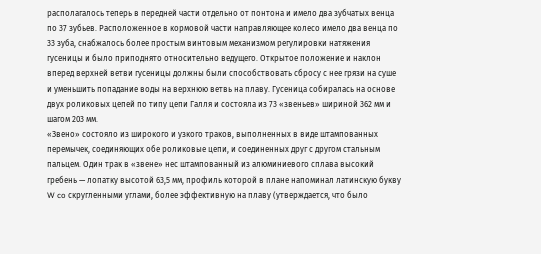располагалось теперь в передней части отдельно от понтона и имело два зубчатых венца по 37 зубьев. Расположенное в кормовой части направляющее колесо имело два венца по 33 зуба, снабжалось более простым винтовым механизмом регулировки натяжения гусеницы и было приподнято относительно ведущего. Открытое положение и наклон вперед верхней ветви гусеницы должны были способствовать сбросу с нее грязи на суше и уменьшить попадание воды на верхнюю ветвь на плаву. Гусеница собиралась на основе двух роликовых цепей по типу цепи Галля и состояла из 73 «звеньев» шириной 362 мм и шагом 203 мм.
«Звено» состояло из широкого и узкого траков, выполненных в виде штампованных перемычек, соединяющих обе роликовые цепи, и соединенных друг с другом стальным пальцем. Один трак в «звене» нес штампованный из алюминиевого сплава высокий гребень — лопатку высотой 63,5 мм, профиль которой в плане напоминал латинскую букву W co скругленными углами, более эффективную на плаву (утверждается, что было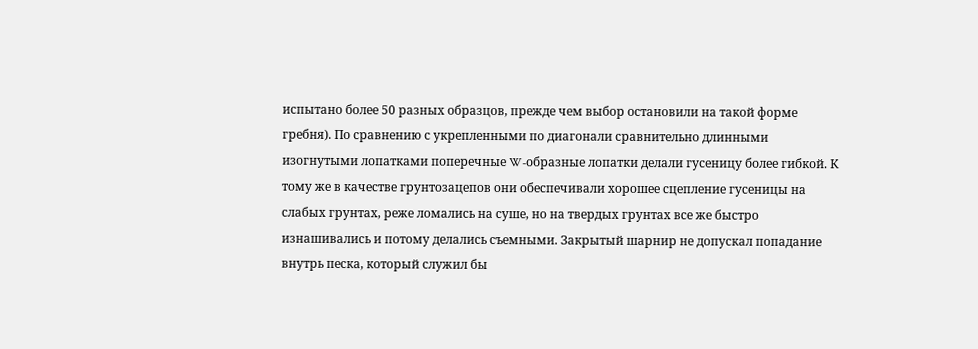испытано более 50 разных образцов, прежде чем выбор остановили на такой форме гребня). По сравнению с укрепленными по диагонали сравнительно длинными изогнутыми лопатками поперечные W-образные лопатки делали гусеницу более гибкой. К тому же в качестве грунтозацепов они обеспечивали хорошее сцепление гусеницы на слабых грунтах, реже ломались на суше, но на твердых грунтах все же быстро изнашивались и потому делались съемными. Закрытый шарнир не допускал попадание внутрь песка, который служил бы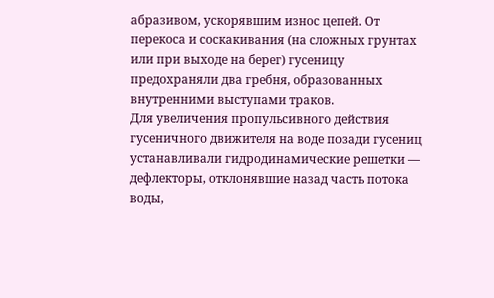абразивом, ускорявшим износ цепей. От перекоса и соскакивания (на сложных грунтах или при выходе на берег) гусеницу предохраняли два гребня, образованных внутренними выступами траков.
Для увеличения пропульсивного действия гусеничного движителя на воде позади гусениц устанавливали гидродинамические решетки — дефлекторы, отклонявшие назад часть потока воды,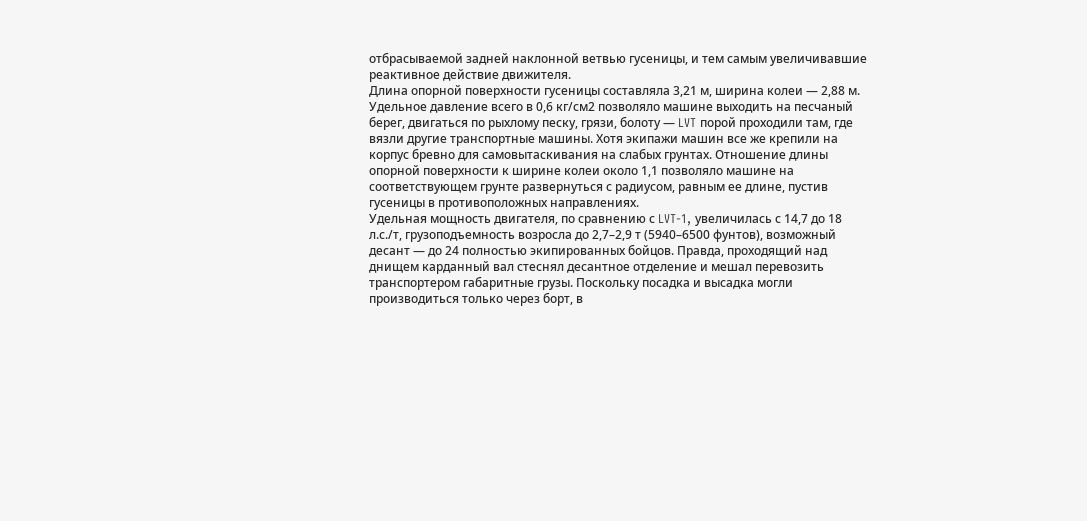отбрасываемой задней наклонной ветвью гусеницы, и тем самым увеличивавшие реактивное действие движителя.
Длина опорной поверхности гусеницы составляла 3,21 м, ширина колеи — 2,88 м. Удельное давление всего в 0,6 кг/см2 позволяло машине выходить на песчаный берег, двигаться по рыхлому песку, грязи, болоту — LVT порой проходили там, где вязли другие транспортные машины. Хотя экипажи машин все же крепили на корпус бревно для самовытаскивания на слабых грунтах. Отношение длины опорной поверхности к ширине колеи около 1,1 позволяло машине на соответствующем грунте развернуться с радиусом, равным ее длине, пустив гусеницы в противоположных направлениях.
Удельная мощность двигателя, по сравнению с LVT-1, увеличилась с 14,7 до 18 л.с./т, грузоподъемность возросла до 2,7–2,9 т (5940–6500 фунтов), возможный десант — до 24 полностью экипированных бойцов. Правда, проходящий над днищем карданный вал стеснял десантное отделение и мешал перевозить транспортером габаритные грузы. Поскольку посадка и высадка могли производиться только через борт, в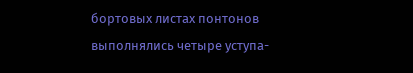бортовых листах понтонов выполнялись четыре уступа-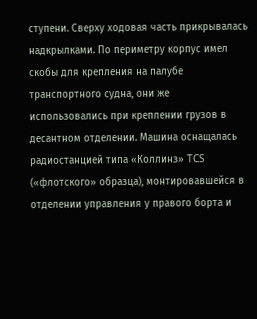ступени. Сверху ходовая часть прикрывалась надкрылками. По периметру корпус имел скобы для крепления на палубе транспортного судна, они же использовались при креплении грузов в десантном отделении. Машина оснащалась радиостанцией типа «Коллинз» TCS («флотского» образца), монтировавшейся в отделении управления у правого борта и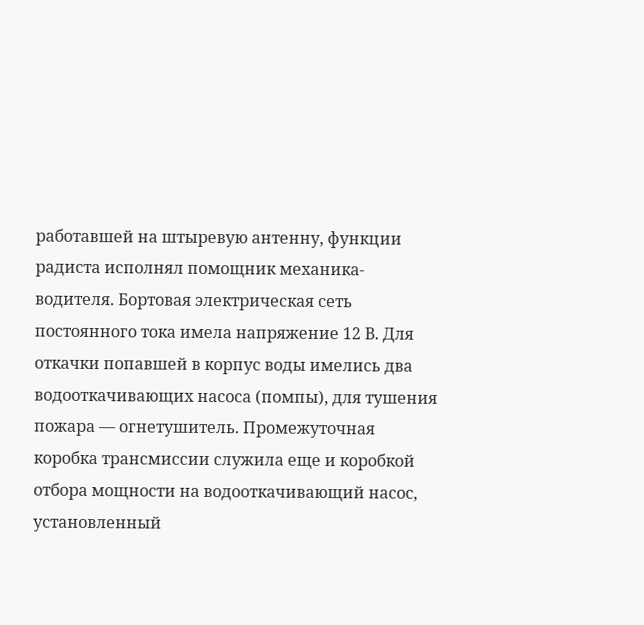работавшей на штыревую антенну, функции радиста исполнял помощник механика-водителя. Бортовая электрическая сеть постоянного тока имела напряжение 12 В. Для откачки попавшей в корпус воды имелись два водооткачивающих насоса (помпы), для тушения пожара — огнетушитель. Промежуточная коробка трансмиссии служила еще и коробкой отбора мощности на водооткачивающий насос, установленный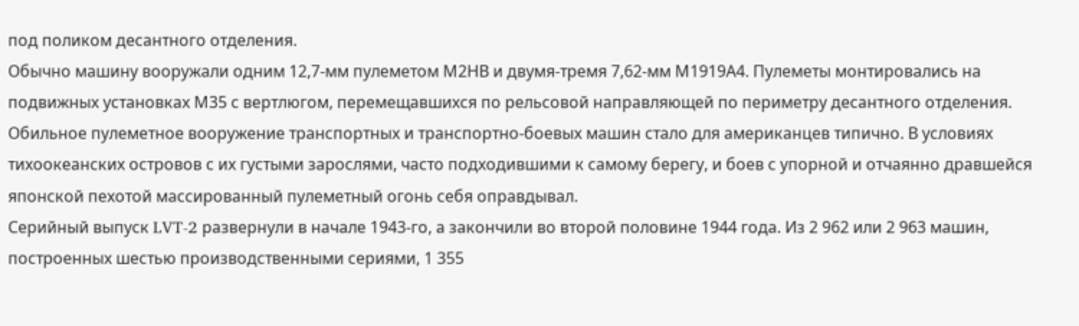под поликом десантного отделения.
Обычно машину вооружали одним 12,7-мм пулеметом М2НВ и двумя-тремя 7,62-мм М1919А4. Пулеметы монтировались на подвижных установках М35 с вертлюгом, перемещавшихся по рельсовой направляющей по периметру десантного отделения. Обильное пулеметное вооружение транспортных и транспортно-боевых машин стало для американцев типично. В условиях тихоокеанских островов с их густыми зарослями, часто подходившими к самому берегу, и боев с упорной и отчаянно дравшейся японской пехотой массированный пулеметный огонь себя оправдывал.
Серийный выпуск LVT-2 развернули в начале 1943-го, а закончили во второй половине 1944 года. Из 2 962 или 2 963 машин, построенных шестью производственными сериями, 1 355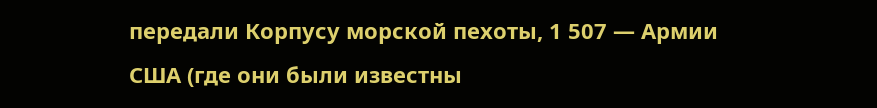передали Корпусу морской пехоты, 1 507 — Армии США (где они были известны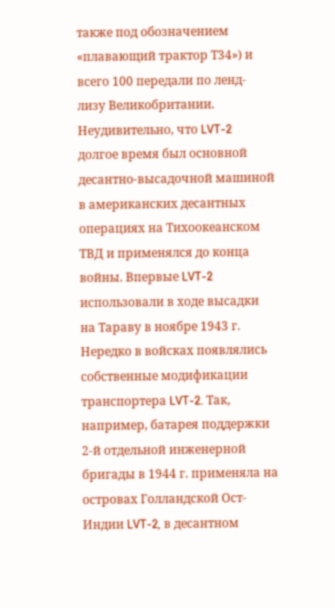также под обозначением «плавающий трактор Т34») и всего 100 передали по ленд-лизу Великобритании. Неудивительно, что LVT-2 долгое время был основной десантно-высадочной машиной в американских десантных операциях на Тихоокеанском ТВД и применялся до конца войны. Впервые LVT-2 использовали в ходе высадки на Тараву в ноябре 1943 г.
Нередко в войсках появлялись собственные модификации транспортера LVT-2. Так, например, батарея поддержки 2-й отдельной инженерной бригады в 1944 г. применяла на островах Голландской Ост-Индии LVT-2, в десантном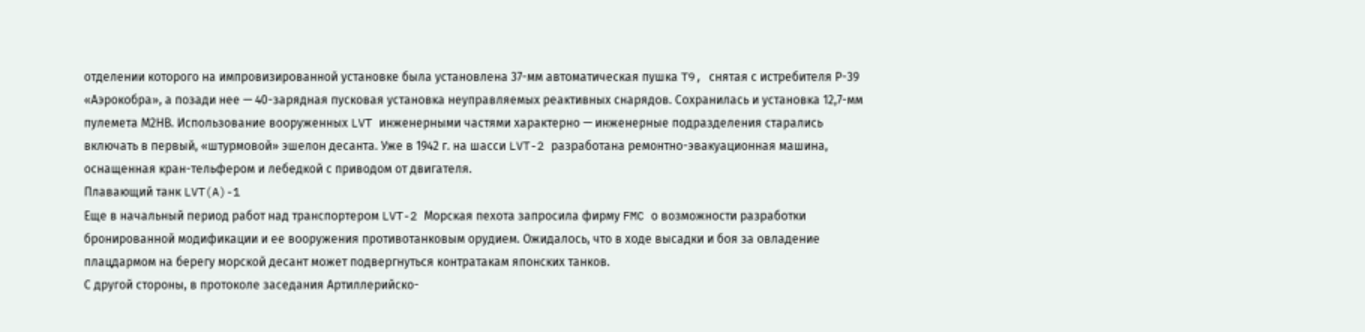отделении которого на импровизированной установке была установлена 37-мм автоматическая пушка T9, снятая с истребителя Р-39 «Аэрокобра», а позади нее — 40-зарядная пусковая установка неуправляемых реактивных снарядов. Сохранилась и установка 12,7-мм пулемета М2НВ. Использование вооруженных LVT инженерными частями характерно — инженерные подразделения старались включать в первый, «штурмовой» эшелон десанта. Уже в 1942 г. на шасси LVT-2 разработана ремонтно-эвакуационная машина, оснащенная кран-тельфером и лебедкой с приводом от двигателя.
Плавающий танк LVT(A)-1
Еще в начальный период работ над транспортером LVT-2 Морская пехота запросила фирму FMC о возможности разработки бронированной модификации и ее вооружения противотанковым орудием. Ожидалось, что в ходе высадки и боя за овладение плацдармом на берегу морской десант может подвергнуться контратакам японских танков.
С другой стороны, в протоколе заседания Артиллерийско-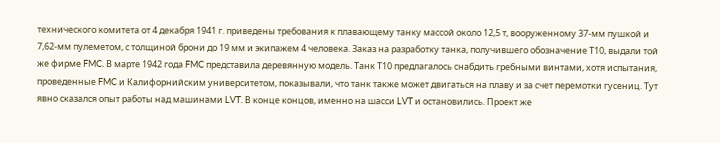технического комитета от 4 декабря 1941 г. приведены требования к плавающему танку массой около 12,5 т, вооруженному 37-мм пушкой и 7,62-мм пулеметом, с толщиной брони до 19 мм и экипажем 4 человека. Заказ на разработку танка, получившего обозначение Т10, выдали той же фирме FMC. В марте 1942 года FMC представила деревянную модель. Танк Т10 предлагалось снабдить гребными винтами, хотя испытания, проведенные FMC и Калифорнийским университетом, показывали, что танк также может двигаться на плаву и за счет перемотки гусениц. Тут явно сказался опыт работы над машинами LVT. В конце концов, именно на шасси LVT и остановились. Проект же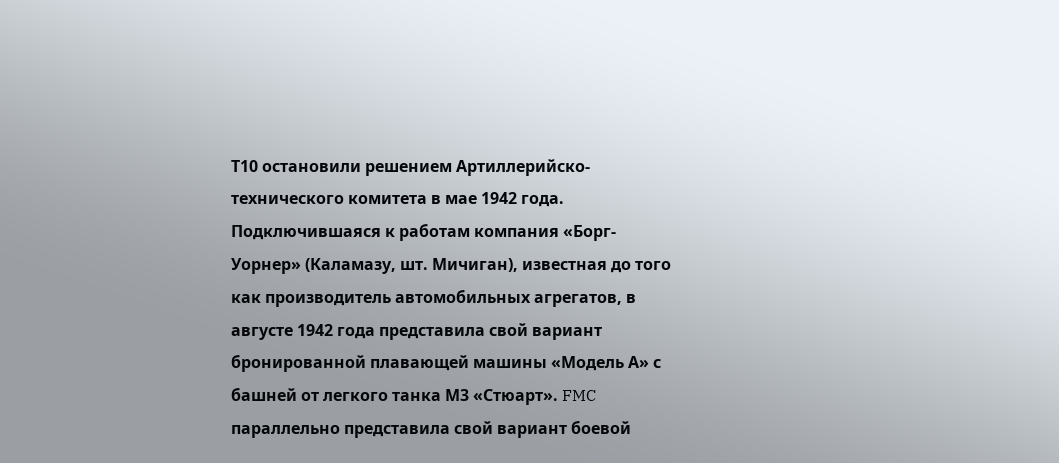Т10 остановили решением Артиллерийско-технического комитета в мае 1942 года.
Подключившаяся к работам компания «Борг-Уорнер» (Каламазу, шт. Мичиган), известная до того как производитель автомобильных агрегатов, в августе 1942 года представила свой вариант бронированной плавающей машины «Модель А» с башней от легкого танка М3 «Стюарт». FMC параллельно представила свой вариант боевой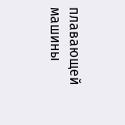плавающей машины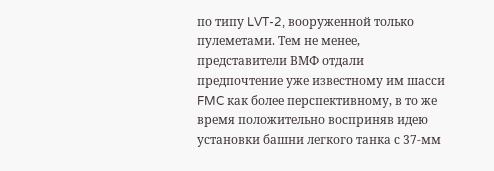по типу LVT-2, вооруженной только пулеметами. Тем не менее, представители ВМФ отдали предпочтение уже известному им шасси FMC как более перспективному, в то же время положительно восприняв идею установки башни легкого танка с 37-мм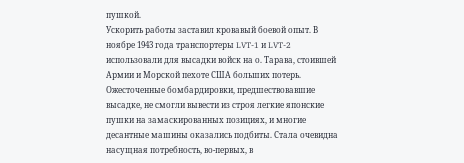пушкой.
Ускорить работы заставил кровавый боевой опыт. В ноябре 1943 года транспортеры LVT-1 и LVT-2 использовали для высадки войск на о. Тарава, стоившей Армии и Морской пехоте США больших потерь. Ожесточенные бомбардировки, предшествовавшие высадке, не смогли вывести из строя легкие японские пушки на замаскированных позициях, и многие десантные машины оказались подбиты. Стала очевидна насущная потребность, во-первых, в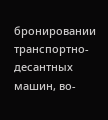бронировании транспортно-десантных машин, во-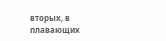вторых, в плавающих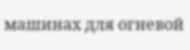машинах для огневой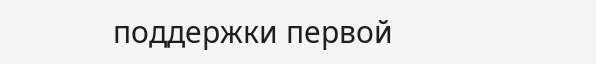поддержки первой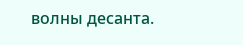волны десанта.